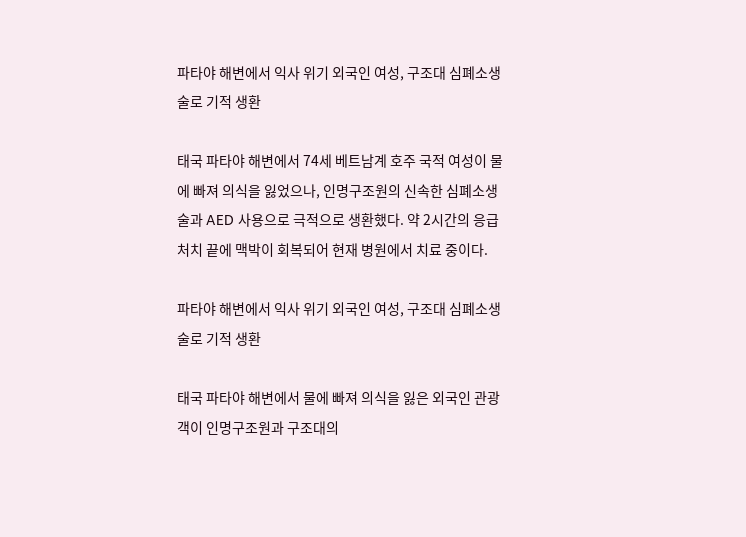파타야 해변에서 익사 위기 외국인 여성, 구조대 심폐소생술로 기적 생환

태국 파타야 해변에서 74세 베트남계 호주 국적 여성이 물에 빠져 의식을 잃었으나, 인명구조원의 신속한 심폐소생술과 AED 사용으로 극적으로 생환했다. 약 2시간의 응급 처치 끝에 맥박이 회복되어 현재 병원에서 치료 중이다.

파타야 해변에서 익사 위기 외국인 여성, 구조대 심폐소생술로 기적 생환

태국 파타야 해변에서 물에 빠져 의식을 잃은 외국인 관광객이 인명구조원과 구조대의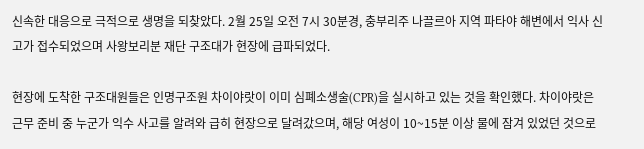신속한 대응으로 극적으로 생명을 되찾았다. 2월 25일 오전 7시 30분경, 충부리주 나끌르아 지역 파타야 해변에서 익사 신고가 접수되었으며 사왕보리분 재단 구조대가 현장에 급파되었다.

현장에 도착한 구조대원들은 인명구조원 차이야랏이 이미 심폐소생술(CPR)을 실시하고 있는 것을 확인했다. 차이야랏은 근무 준비 중 누군가 익수 사고를 알려와 급히 현장으로 달려갔으며, 해당 여성이 10~15분 이상 물에 잠겨 있었던 것으로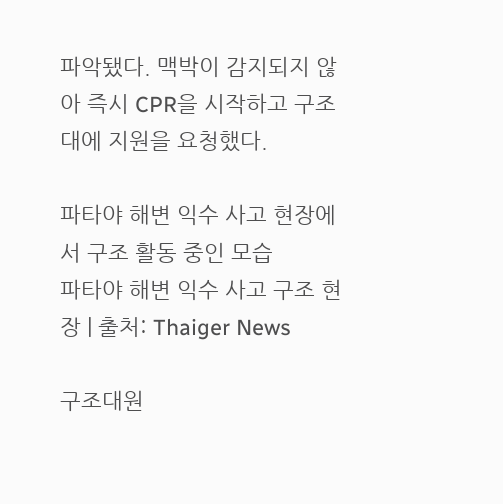파악됐다. 맥박이 감지되지 않아 즉시 CPR을 시작하고 구조대에 지원을 요청했다.

파타야 해변 익수 사고 현장에서 구조 활동 중인 모습
파타야 해변 익수 사고 구조 현장 | 출처: Thaiger News

구조대원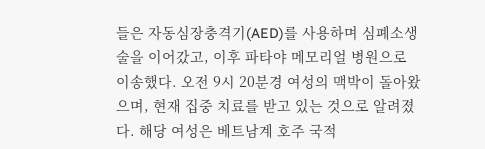들은 자동심장충격기(AED)를 사용하며 심폐소생술을 이어갔고, 이후 파타야 메모리얼 병원으로 이송했다. 오전 9시 20분경 여성의 맥박이 돌아왔으며, 현재 집중 치료를 받고 있는 것으로 알려졌다. 해당 여성은 베트남계 호주 국적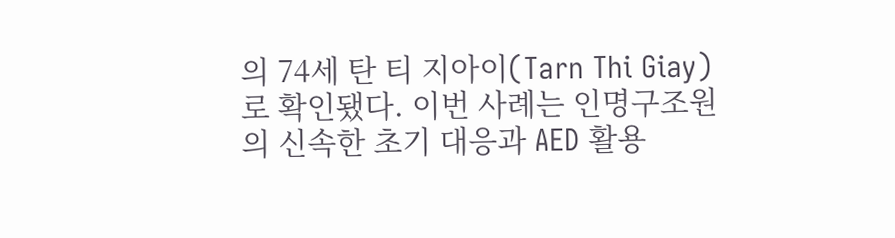의 74세 탄 티 지아이(Tarn Thi Giay)로 확인됐다. 이번 사례는 인명구조원의 신속한 초기 대응과 AED 활용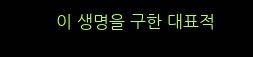이 생명을 구한 대표적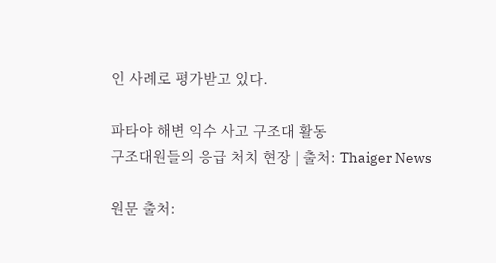인 사례로 평가받고 있다.

파타야 해변 익수 사고 구조대 활동
구조대원들의 응급 처치 현장 | 출처: Thaiger News

원문 출처: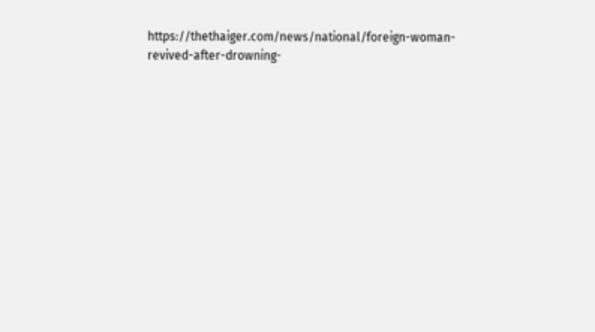https://thethaiger.com/news/national/foreign-woman-revived-after-drowning-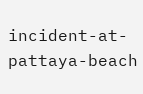incident-at-pattaya-beach